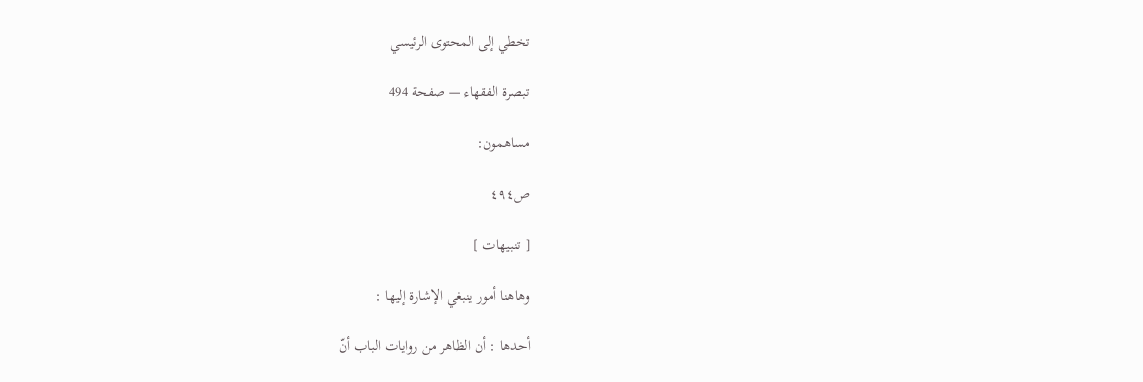تخطي إلى المحتوى الرئيسي

تبصرة الفقهاء — صفحة 494

مساهمون:

ص٤٩٤

[ تنبيهات ]

وهاهنا أمور ينبغي الإشارة إليها :

أحدها : أن الظاهر من روايات الباب أنّ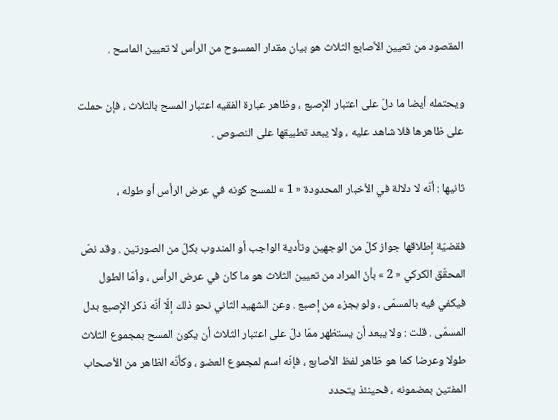المقصود من تعيين الأصابع الثلاث هو بيان مقدار الممسوح من الرأس لا تعيين الماسح .

ويحتمله أيضا ما دلّ على اعتبار الإصبع ، وظاهر عبارة الفقيه اعتبار المسح بالثلاث ، فإن حملت على ظاهرها فلا شاهد عليه ، ولا يبعد تطبيقها على النصوص .

ثانيها : أنّه لا دلالة في الأخبار المحدودة « 1 » للمسح كونه في عرض الرأس أو طوله ،

فقضيّة إطلاقها جواز كلّ من الوجهين وتأدية الواجب أو المندوب بكلّ من الصورتين . وقد نصّ المحقّق الكركي « 2 » بأنّ المراد من تعيين الثلاث هو ما كان في عرض الرأس ، وأمّا الطول فيكفي فيه بالمسمّى ، ولو بجزء من إصبع . وعن الشهيد الثاني نحو ذلك إلّا أنّه ذكر الإصبع بدل المسمّى . قلت : ولا يبعد أن يستظهر ممّا دلّ على اعتبار الثلاث أن يكون المسح بمجموع الثلاث طولا وعرضا كما هو ظاهر لفظ الأصابع ، فإنّه اسم لمجموع العضو ، وكأنّه الظاهر من الأصحاب المفتين بمضمونه ، فحينئذ يتحدد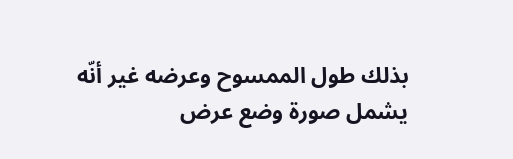بذلك طول الممسوح وعرضه غير أنّه يشمل صورة وضع عرض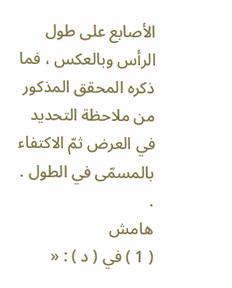الأصابع على طول الرأس وبالعكس ، فما ذكره المحقق المذكور من ملاحظة التحديد في العرض ثمّ الاكتفاء بالمسمّى في الطول . .
هامش
( 1 ) في ( د ) : «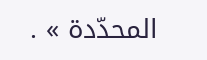المحدّدة » .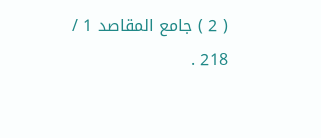( 2 ) جامع المقاصد 1 / 218 .